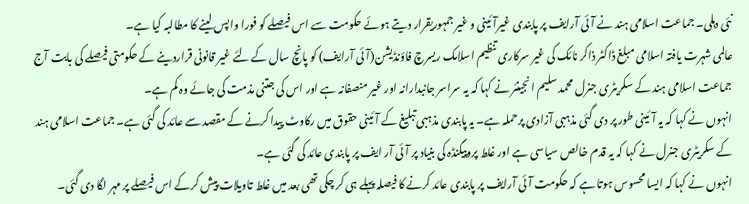نئی دہلی۔ جماعت اسلامی ہند نے آئی آرایف پر پابندی غیرآئینی و غیر جمہوریقرار دیتے ہوئے حکومت سے اس فیصلے کو فورا واپس لینے کا مطالبہ کیا ہے۔
عالمی شہرت یافتہ اسلامی مبلغ ڈاکٹر ذاکر نائک کی غیر سرکاری تنظیم اسلامک ریسرچ فاؤنڈیشن(آئی آرایف) کو پانچ سال کے لئے غیر قانونی قراردینے کے حکومتی فیصلے کی بابت آج جماعت اسلامی ہند کے سکریٹری جنرل محمد سلیم انجینئر نے کہا کہ یہ سراسر جانبدارانہ اور غیر منصفانہ ہے اور اس کی جتنی مذمت کی جائے وہ کم ہے۔
انہوں نے کہا کہ یہ آئینی طور پر دی گئی مذہبی آزادی پرحملہ ہے۔ یہ پابندی مذہبی تبلیغ کے آئینی حقوق میں رکاوٹ پیدا کرنے کے مقصد سے عائد کی گئی ہے۔ جماعت اسلامی ہند کے سکریٹری جنرل نے کہا کہ یہ قدم خالص سیاسی ہے اور غلط پروپیگنڈہ کی بنیاد پر آئی آر ایف پر پابندی عائد کی گئی ہے۔
انہوں نے کہا کہ ایسا محسوس ہوتا ہے کہ حکومت آئی آرایف پر پابندی عائد کرنے کا فیصلہ پہلے ہی کر چکی تھی بعد میں غلط تاویلات پیش کرکے اس فیصلے پر مہر لگا دی گئی۔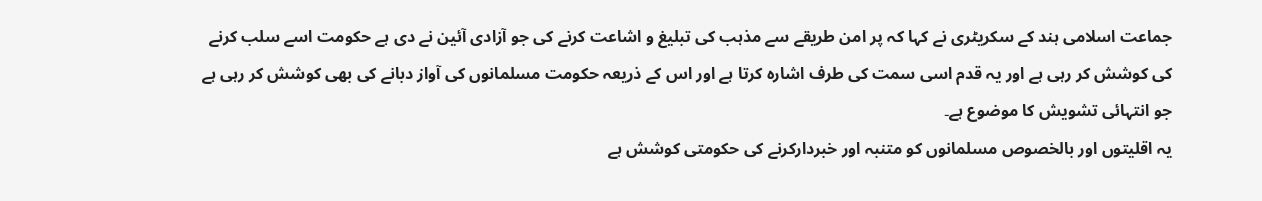جماعت اسلامی ہند کے سکریٹری نے کہا کہ پر امن طریقے سے مذہب کی تبلیغ و اشاعت کرنے کی جو آزادی آئین نے دی ہے حکومت اسے سلب کرنے کی کوشش کر رہی ہے اور یہ قدم اسی سمت کی طرف اشارہ کرتا ہے اور اس کے ذریعہ حکومت مسلمانوں کی آواز دبانے کی بھی کوشش کر رہی ہے جو انتہائی تشویش کا موضوع ہے۔
یہ اقلیتوں اور بالخصوص مسلمانوں کو متنبہ اور خبردارکرنے کی حکومتی کوشش ہے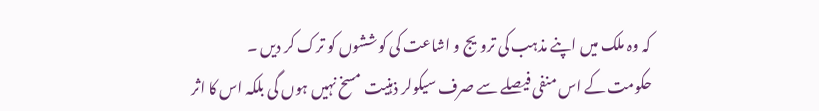کہ وہ ملک میں اپنے مذہب کی ترویج و اشاعت کی کوششوں کو ترک کر دیں ۔
حکومت کے اس منفی فیصلے سے صرف سیکولر ذہنیت مسخ نہیں ہوں گی بلکہ اس کا اثر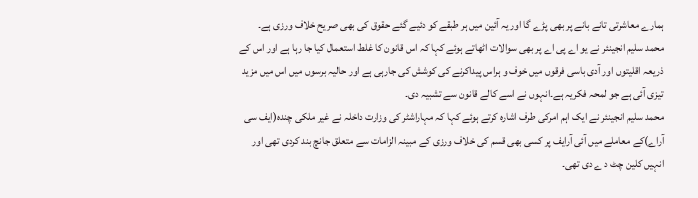ہمارے معاشرتی تانے بانے پر بھی پڑے گا اور یہ آئین میں ہر طبقے کو دئیے گئے حقوق کی بھی صریح خلاف ورزی ہے۔
محمد سلیم انجینئر نے یو اے پی اے پر بھی سوالات اٹھاتے ہوئے کہا کہ اس قانون کا غلط استعمال کیا جا رہا ہے اور اس کے ذریعہ اقلیتوں اور آدی باسی فرقوں میں خوف و ہراس پیداکرنے کی کوشش کی جارہی ہے اور حالیہ برسوں میں اس میں مزید تیزی آئی ہے جو لمحہ فکریہ ہے۔انہوں نے اسے کالے قانون سے تشبیہ دی۔
محمد سلیم انجینئر نے ایک اہم امرکی طرف اشارہ کرتے ہوئے کہا کہ مہاراشٹر کی وزارت داخلہ نے غیر ملکی چندہ(ایف سی آراے)کے معاملے میں آئی آرایف پر کسی بھی قسم کی خلاف ورزی کے مبینہ الزامات سے متعلق جانچ بند کردی تھی اور انہیں کلین چٹ د ے دی تھی۔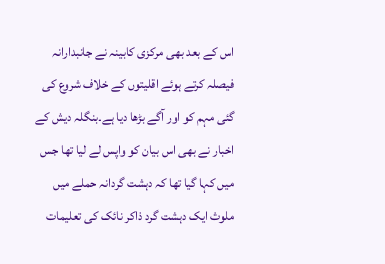اس کے بعد بھی مرکزی کابینہ نے جانبدارانہ فیصلہ کرتے ہوئے اقلیتوں کے خلاف شروع کی گئی مہم کو اور آگے بڑھا دیا ہے۔بنگلہ دیش کے اخبار نے بھی اس بیان کو واپس لے لیا تھا جس میں کہا گیا تھا کہ دہشت گردانہ حملے میں ملوث ایک دہشت گرد ذاکر نائک کی تعلیمات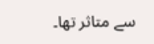سے متاثر تھا۔